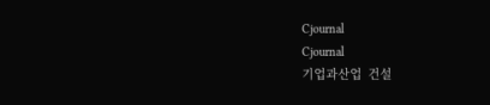Cjournal
Cjournal
기업과산업  건설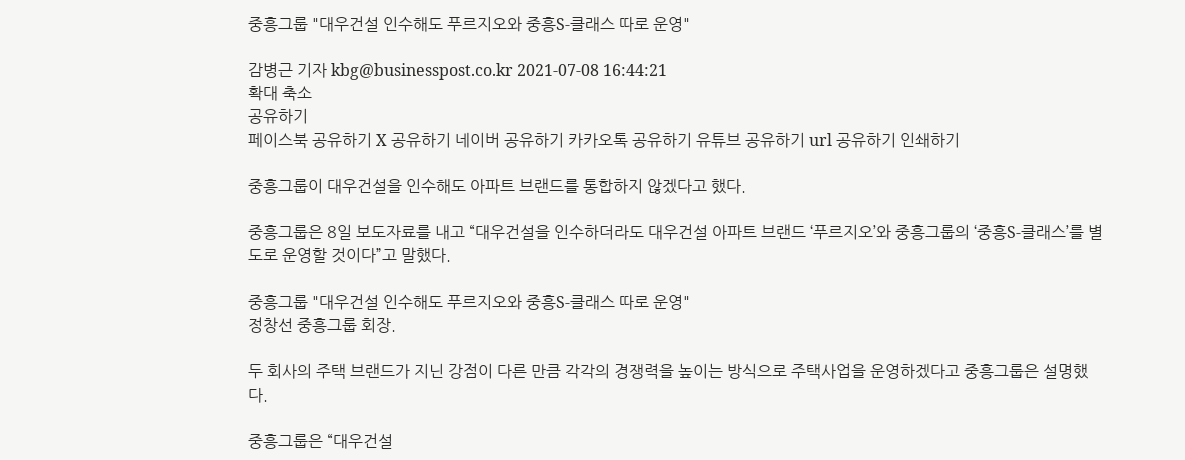중흥그룹 "대우건설 인수해도 푸르지오와 중흥S-클래스 따로 운영"

감병근 기자 kbg@businesspost.co.kr 2021-07-08 16:44:21
확대 축소
공유하기
페이스북 공유하기 X 공유하기 네이버 공유하기 카카오톡 공유하기 유튜브 공유하기 url 공유하기 인쇄하기

중흥그룹이 대우건설을 인수해도 아파트 브랜드를 통합하지 않겠다고 했다.

중흥그룹은 8일 보도자료를 내고 “대우건설을 인수하더라도 대우건설 아파트 브랜드 ‘푸르지오’와 중흥그룹의 ‘중흥S-클래스’를 별도로 운영할 것이다”고 말했다.

중흥그룹 "대우건설 인수해도 푸르지오와 중흥S-클래스 따로 운영"
정창선 중흥그룹 회장.

두 회사의 주택 브랜드가 지닌 강점이 다른 만큼 각각의 경쟁력을 높이는 방식으로 주택사업을 운영하겠다고 중흥그룹은 설명했다.

중흥그룹은 “대우건설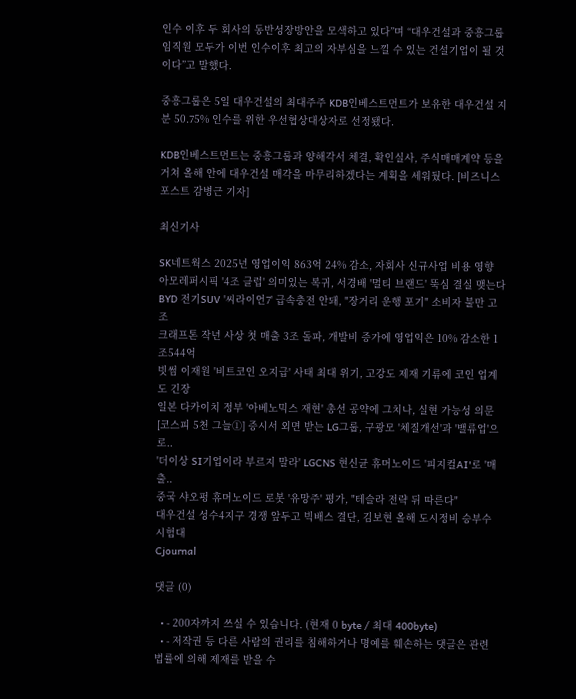인수 이후 두 회사의 동반성장방안을 모색하고 있다”며 “대우건설과 중흥그룹 임직원 모두가 이번 인수이후 최고의 자부심을 느낄 수 있는 건설기업이 될 것이다”고 말했다.

중흥그룹은 5일 대우건설의 최대주주 KDB인베스트먼트가 보유한 대우건설 지분 50.75% 인수를 위한 우선협상대상자로 선정됐다.

KDB인베스트먼트는 중흥그룹과 양해각서 체결, 확인실사, 주식매매계약 등을 거쳐 올해 안에 대우건설 매각을 마무리하겠다는 계획을 세워뒀다. [비즈니스포스트 감병근 기자]

최신기사

SK네트웍스 2025년 영업이익 863억 24% 감소, 자회사 신규사업 비용 영향
아모레퍼시픽 '4조 클럽' 의미있는 복귀, 서경배 '멀티 브랜드' 뚝심 결실 맺는다
BYD 전기SUV '씨라이언7' 급속충전 안돼, "장거리 운행 포기" 소비자 불만 고조
크래프톤 작년 사상 첫 매출 3조 돌파, 개발비 증가에 영업익은 10% 감소한 1조544억
빗썸 이재원 '비트코인 오지급' 사태 최대 위기, 고강도 제재 기류에 코인 업계도 긴장
일본 다카이치 정부 '아베노믹스 재현' 총선 공약에 그치나, 실현 가능성 의문
[코스피 5천 그늘①] 증시서 외면 받는 LG그룹, 구광모 '체질개선'과 '밸류업'으로..
'더이상 SI기업이라 부르지 말라' LGCNS 현신균 휴머노이드 '피지컬AI'로 '매출..
중국 샤오펑 휴머노이드 로봇 '유망주' 평가, "테슬라 전략 뒤 따른다"
대우건설 성수4지구 경쟁 앞두고 빅배스 결단, 김보현 올해 도시정비 승부수 시험대
Cjournal

댓글 (0)

  • - 200자까지 쓰실 수 있습니다. (현재 0 byte / 최대 400byte)
  • - 저작권 등 다른 사람의 권리를 침해하거나 명예를 훼손하는 댓글은 관련 법률에 의해 제재를 받을 수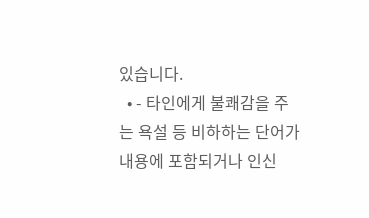있습니다.
  • - 타인에게 불쾌감을 주는 욕설 등 비하하는 단어가 내용에 포함되거나 인신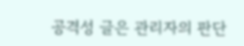공격성 글은 관리자의 판단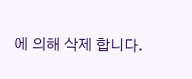에 의해 삭제 합니다.